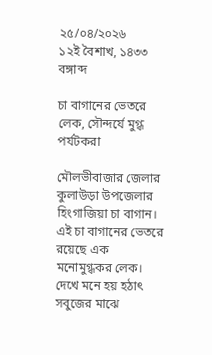২৫/০৪/২০২৬
১২ই বৈশাখ, ১৪৩৩ বঙ্গাব্দ

চা বাগানের ভেতরে লেক, সৌন্দর্যে মুগ্ধ পর্যটকরা

মৌলভীবাজার জেলার কুলাউড়া উপজেলার হিংগাজিয়া চা বাগান। এই চা বাগানের ভেতরে রয়েছে এক মনোমুগ্ধকর লেক। দেখে মনে হয় হঠাৎ সবুজের মাঝে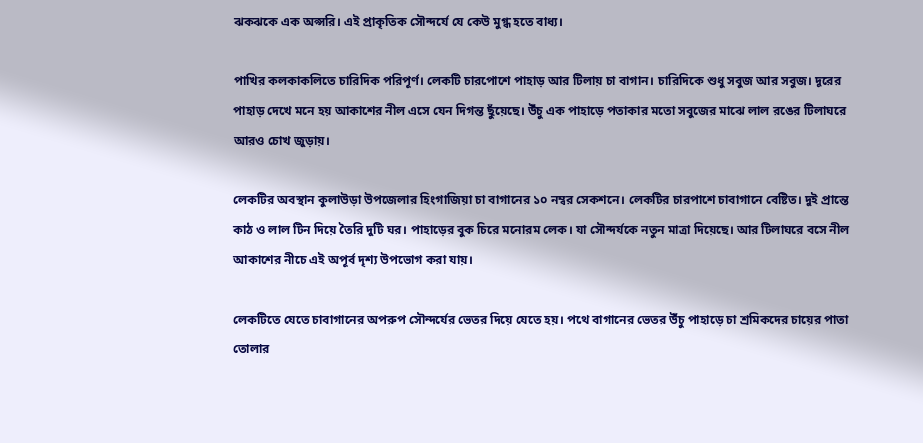ঝকঝকে এক অপ্সরি। এই প্রাকৃতিক সৌন্দর্যে যে কেউ মুগ্ধ হতে বাধ্য।

পাখির কলকাকলিতে চারিদিক পরিপূর্ণ। লেকটি চারপোশে পাহাড় আর টিলায় চা বাগান। চারিদিকে শুধু সবুজ আর সবুজ। দূরের পাহাড় দেখে মনে হয় আকাশের নীল এসে যেন দিগন্ত ছুঁয়েছে। উঁচু এক পাহাড়ে পতাকার মতো সবুজের মাঝে লাল রঙের টিলাঘরে আরও চোখ জুড়ায়।

লেকটির অবস্থান কুলাউড়া উপজেলার হিংগাজিয়া চা বাগানের ১০ নম্বর সেকশনে। লেকটির চারপাশে চাবাগানে বেষ্টিত। দুই প্রান্তে কাঠ ও লাল টিন দিয়ে তৈরি দুটি ঘর। পাহাড়ের বুক চিরে মনোরম লেক। যা সৌন্দর্যকে নতুন মাত্রা দিয়েছে। আর টিলাঘরে বসে নীল আকাশের নীচে এই অপূর্ব দৃশ্য উপভোগ করা যায়।

লেকটিতে যেতে চাবাগানের অপরুপ সৌন্দর্যের ভেতর দিয়ে যেতে হয়। পথে বাগানের ভেতর উঁচু পাহাড়ে চা শ্রমিকদের চায়ের পাতা তোলার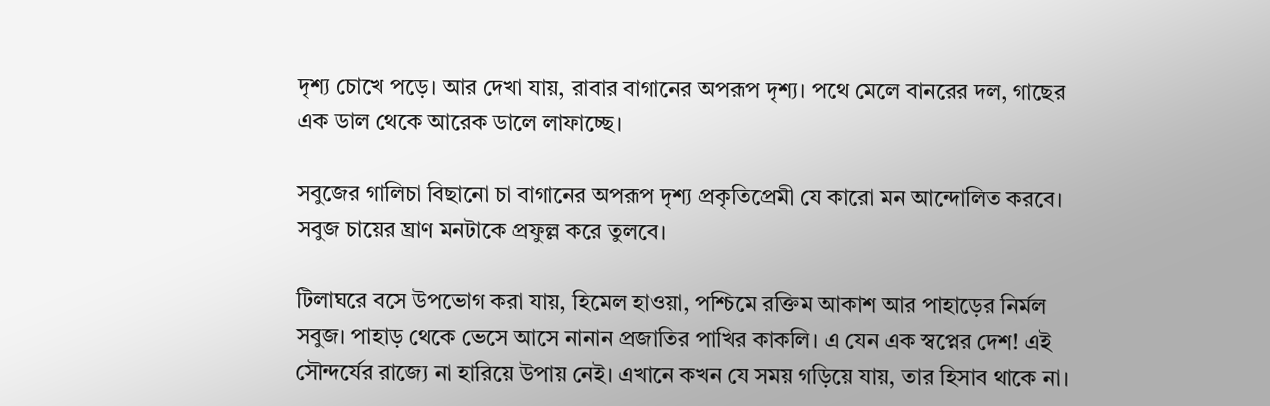দৃশ্য চোখে পড়ে। আর দেখা যায়, রাবার বাগানের অপরূপ দৃশ্য। পথে মেলে বানরের দল, গাছের এক ডাল থেকে আরেক ডালে লাফাচ্ছে।

সবুজের গালিচা বিছানো চা বাগানের অপরূপ দৃশ্য প্রকৃতিপ্রেমী যে কারো মন আন্দোলিত করবে। সবুজ চায়ের ঘ্রাণ মনটাকে প্রফুল্ল করে তুলবে।

টিলাঘরে বসে উপভোগ করা যায়, হিমেল হাওয়া, পশ্চিমে রক্তিম আকাশ আর পাহাড়ের নির্মল সবুজ। পাহাড় থেকে ভেসে আসে নানান প্রজাতির পাখির কাকলি। এ যেন এক স্বপ্নের দেশ! এই সৌন্দর্যের রাজ্যে না হারিয়ে উপায় নেই। এখানে কখন যে সময় গড়িয়ে যায়, তার হিসাব থাকে না।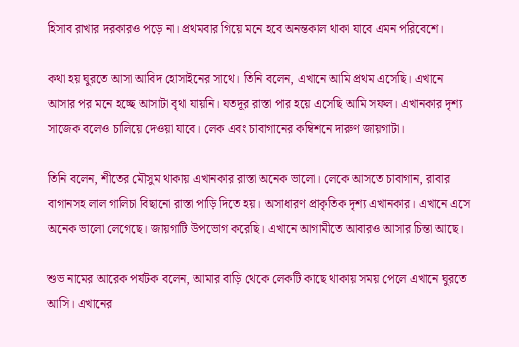হিসাব রাখার দরকারও পড়ে না। প্রথমবার গিয়ে মনে হবে অনন্তকাল থাকা যাবে এমন পরিবেশে।

কথা হয় ঘুরতে আসা আবিদ হোসাইনের সাথে। তিনি বলেন, এখানে আমি প্রথম এসেছি। এখানে আসার পর মনে হচ্ছে আসাটা বৃথা যায়নি। যতদূর রাস্তা পার হয়ে এসেছি আমি সফল। এখানকার দৃশ্য সাজেক বলেও চালিয়ে দেওয়া যাবে। লেক এবং চাবাগানের কম্বিশনে দারুণ জায়গাটা।

তিনি বলেন, শীতের মৌসুম থাকায় এখানকার রাস্তা অনেক ভালো। লেকে আসতে চাবাগান, রাবার বাগানসহ লাল গালিচা বিছানো রাস্তা পাড়ি দিতে হয়। অসাধারণ প্রাকৃতিক দৃশ্য এখানকার। এখানে এসে অনেক ভালো লেগেছে। জায়গাটি উপভোগ করেছি। এখানে আগামীতে আবারও আসার চিন্তা আছে।

শুভ নামের আরেক পর্যটক বলেন, আমার বাড়ি থেকে লেকটি কাছে থাকায় সময় পেলে এখানে ঘুরতে আসি। এখানের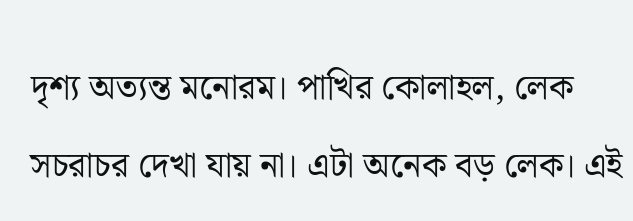দৃশ্য অত্যন্ত মনোরম। পাখির কোলাহল, লেক সচরাচর দেখা যায় না। এটা অনেক বড় লেক। এই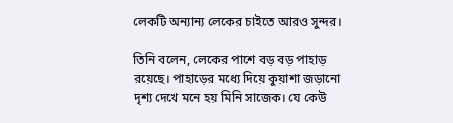লেকটি অন্যান্য লেকের চাইতে আরও সুন্দর।

তিনি বলেন, লেকের পাশে বড় বড় পাহাড় রয়েছে। পাহাড়ের মধ্যে দিয়ে কুয়াশা জড়ানো দৃশ্য দেখে মনে হয় মিনি সাজেক। যে কেউ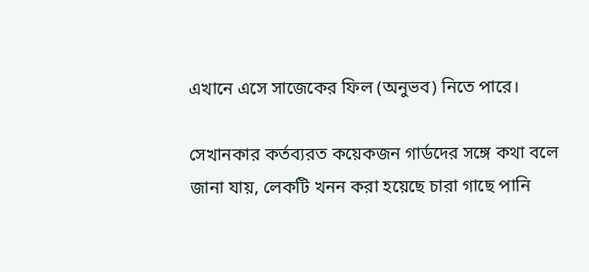এখানে এসে সাজেকের ফিল (অনুভব) নিতে পারে।

সেখানকার কর্তব্যরত কয়েকজন গার্ডদের সঙ্গে কথা বলে জানা যায়, লেকটি খনন করা হয়েছে চারা গাছে পানি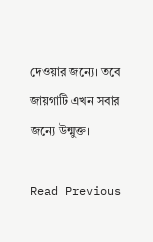দেওয়ার জন্যে। তবে জায়গাটি এখন সবার জন্যে উন্মুক্ত।

Read Previous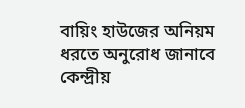বায়িং হাউজের অনিয়ম ধরতে অনুরোধ জানাবে কেন্দ্রীয়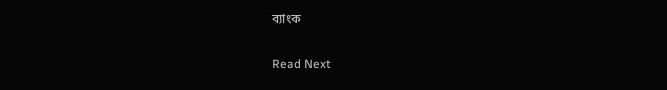ব্যাংক

Read Next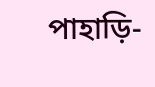পাহাড়ি-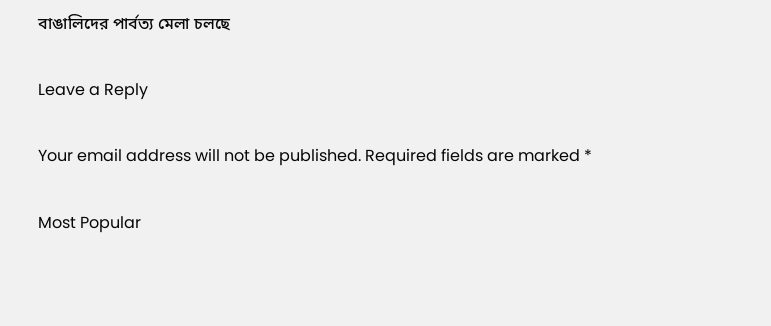বাঙালিদের পার্বত্য মেলা চলছে

Leave a Reply

Your email address will not be published. Required fields are marked *

Most Popular